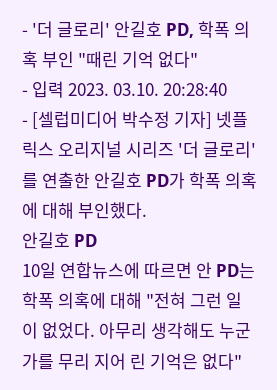- '더 글로리' 안길호 PD, 학폭 의혹 부인 "때린 기억 없다"
- 입력 2023. 03.10. 20:28:40
- [셀럽미디어 박수정 기자] 넷플릭스 오리지널 시리즈 '더 글로리'를 연출한 안길호 PD가 학폭 의혹에 대해 부인했다.
안길호 PD
10일 연합뉴스에 따르면 안 PD는 학폭 의혹에 대해 "전혀 그런 일이 없었다. 아무리 생각해도 누군가를 무리 지어 린 기억은 없다"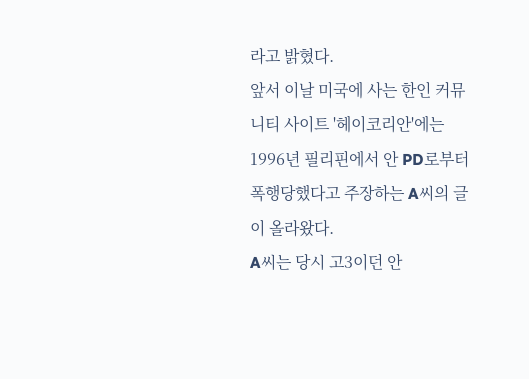라고 밝혔다.
앞서 이날 미국에 사는 한인 커뮤니티 사이트 '헤이코리안'에는 1996년 필리핀에서 안 PD로부터 폭행당했다고 주장하는 A씨의 글이 올라왔다.
A씨는 당시 고3이던 안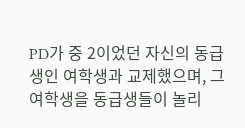PD가 중 2이었던 자신의 동급생인 여학생과 교제했으며, 그 여학생을 동급생들이 놀리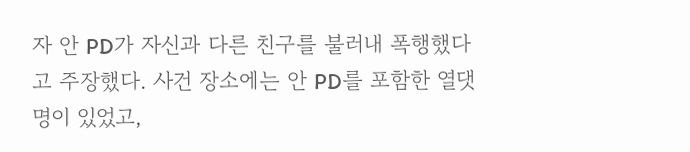자 안 PD가 자신과 다른 친구를 불러내 폭행했다고 주장했다. 사건 장소에는 안 PD를 포함한 열댓명이 있었고,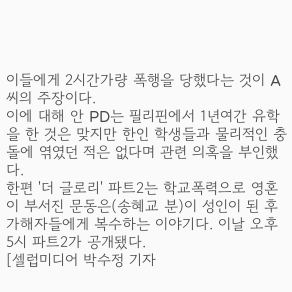이들에게 2시간가량 폭행을 당했다는 것이 A씨의 주장이다.
이에 대해 안 PD는 필리핀에서 1년여간 유학을 한 것은 맞지만 한인 학생들과 물리적인 충돌에 엮였던 적은 없다며 관련 의혹을 부인했다.
한편 '더 글로리' 파트2는 학교폭력으로 영혼이 부서진 문동은(송혜교 분)이 성인이 된 후 가해자들에게 복수하는 이야기다. 이날 오후 5시 파트2가 공개됐다.
[셀럽미디어 박수정 기자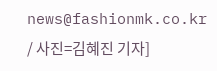news@fashionmk.co.kr / 사진=김혜진 기자]